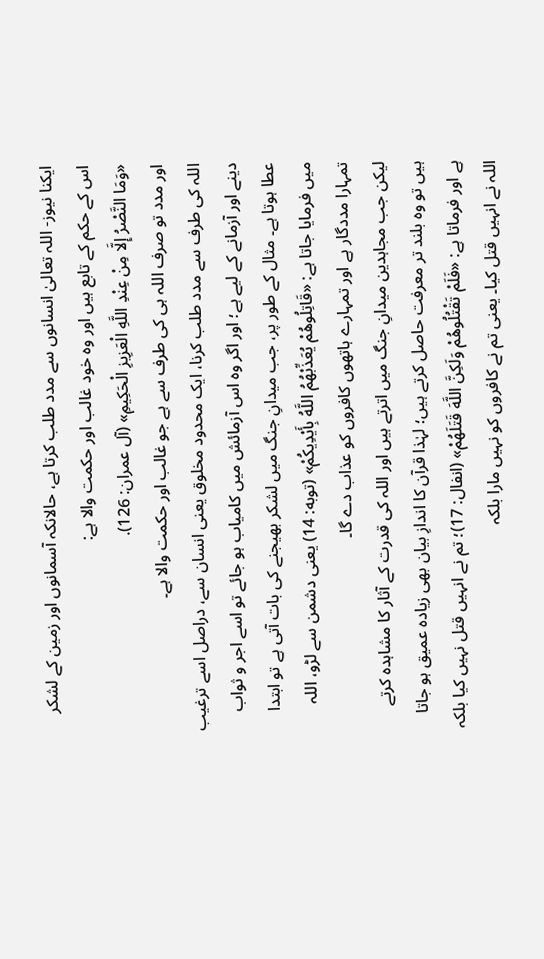ایکنا نیوز- اللہ تعالیٰ انسانوں سے مدد طلب کرتا ہے، حالانکہ آسمانوں اور زمین کے لشکر اس کے حکم کے تابع ہیں اور وہ خود غالب اور حکمت والا ہے:
«وَمَا النَّصْرُ إِلَّا مِنْ عِنْدِ اللَّهِ الْعَزِيزِ الْحَكِيمِ» (آل عمران: 126).
اور مدد تو صرف اللہ ہی کی طرف سے ہے جو غالب اور حکمت والا ہے۔
اللہ کی طرف سے مدد طلب کرنا، ایک محدود مخلوق یعنی انسان سے، دراصل اسے ترغیب دینے اور آزمانے کے لیے ہے؛ اور اگر وہ اس آزمائش میں کامیاب ہو جائے تو اسے اجر و ثواب عطا ہوتا ہے۔ مثال کے طور پر، جب میدانِ جنگ میں لشکر بھیجنے کی بات آتی ہے تو ابتدا میں فرمایا جاتا ہے: «قَاتِلُوهُمْ يُعَذِّبْهُمُ اللَّهُ بِأَيْدِيكُمْ» (توبه: 14) یعنی دشمن سے لڑو، اللہ تمہارا مددگار ہے اور تمہارے ہاتھوں کافروں کو عذاب دے گا۔
لیکن جب مجاہدین میدانِ جنگ میں اترتے ہیں اور اللہ کی قدرت کے آثار کا مشاہدہ کرتے ہیں تو وہ بلند تر معرفت حاصل کرتے ہیں؛ لہٰذا قرآن کا اندازِ بیان بھی زیادہ عمیق ہو جاتا ہے اور فرماتا ہے: «فَلَمْ تَقْتُلُوهُمْ وَلَكِنَّ اللَّهَ قَتَلَهُمْ» (انفال: 17)؛ تم نے انہیں قتل نہیں کیا بلکہ اللہ نے انہیں قتل کیا۔ یعنی تم نے کافروں کو نہیں مارا بلکہ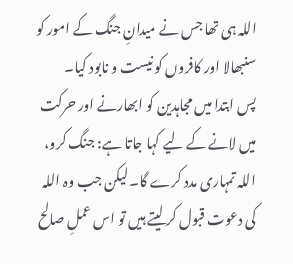اللہ ہی تھا جس نے میدانِ جنگ کے امور کو سنبھالا اور کافروں کو نیست و نابود کیا۔
پس ابتدا میں مجاہدین کو ابھارنے اور حرکت میں لانے کے لیے کہا جاتا ہے: جنگ کرو، اللہ تمہاری مدد کرے گا۔ لیکن جب وہ اللہ کی دعوت قبول کر لیتے ہیں تو اس عملِ صالح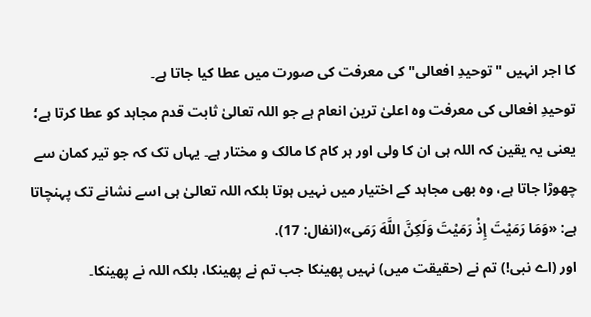کا اجر انہیں "توحیدِ افعالی" کی معرفت کی صورت میں عطا کیا جاتا ہے۔
توحیدِ افعالی کی معرفت وہ اعلیٰ ترین انعام ہے جو اللہ تعالیٰ ثابت قدم مجاہد کو عطا کرتا ہے؛ یعنی یہ یقین کہ اللہ ہی ان کا ولی اور ہر کام کا مالک و مختار ہے۔ یہاں تک کہ جو تیر کمان سے چھوڑا جاتا ہے، وہ بھی مجاہد کے اختیار میں نہیں ہوتا بلکہ اللہ تعالیٰ ہی اسے نشانے تک پہنچاتا ہے: «وَمَا رَمَيْتَ إِذْ رَمَيْتَ وَلَكِنَّ اللَّهَ رَمَى»(انفال: 17).
اور (اے نبی!) تم نے (حقیقت میں) نہیں پھینکا جب تم نے پھینکا، بلکہ اللہ نے پھینکا۔